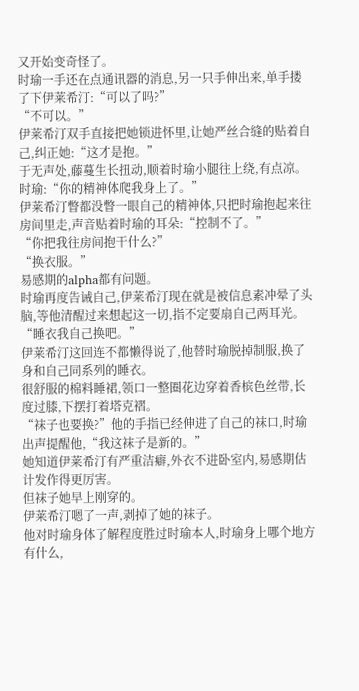又开始变奇怪了。
时瑜一手还在点通讯器的消息,另一只手伸出来,单手搂了下伊莱希汀:“可以了吗?”
“不可以。”
伊莱希汀双手直接把她锁进怀里,让她严丝合缝的贴着自己,纠正她:“这才是抱。”
于无声处,藤蔓生长扭动,顺着时瑜小腿往上绕,有点凉。
时瑜:“你的精神体爬我身上了。”
伊莱希汀瞥都没瞥一眼自己的精神体,只把时瑜抱起来往房间里走,声音贴着时瑜的耳朵:“控制不了。”
“你把我往房间抱干什么?”
“换衣服。”
易感期的alpha都有问题。
时瑜再度告诫自己,伊莱希汀现在就是被信息素冲晕了头脑,等他清醒过来想起这一切,指不定要扇自己两耳光。
“睡衣我自己换吧。”
伊莱希汀这回连不都懒得说了,他替时瑜脱掉制服,换了身和自己同系列的睡衣。
很舒服的棉料睡裙,领口一整圈花边穿着香槟色丝带,长度过膝,下摆打着塔克褶。
“袜子也要换?”他的手指已经伸进了自己的袜口,时瑜出声提醒他,“我这袜子是新的。”
她知道伊莱希汀有严重洁癖,外衣不进卧室内,易感期估计发作得更厉害。
但袜子她早上刚穿的。
伊莱希汀嗯了一声,剥掉了她的袜子。
他对时瑜身体了解程度胜过时瑜本人,时瑜身上哪个地方有什么,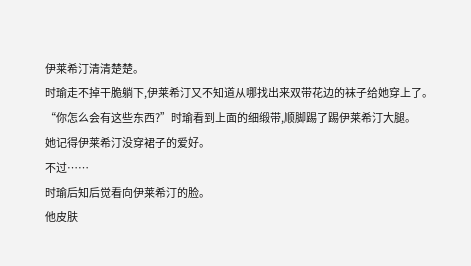伊莱希汀清清楚楚。
时瑜走不掉干脆躺下,伊莱希汀又不知道从哪找出来双带花边的袜子给她穿上了。
“你怎么会有这些东西?”时瑜看到上面的细缎带,顺脚踢了踢伊莱希汀大腿。
她记得伊莱希汀没穿裙子的爱好。
不过……
时瑜后知后觉看向伊莱希汀的脸。
他皮肤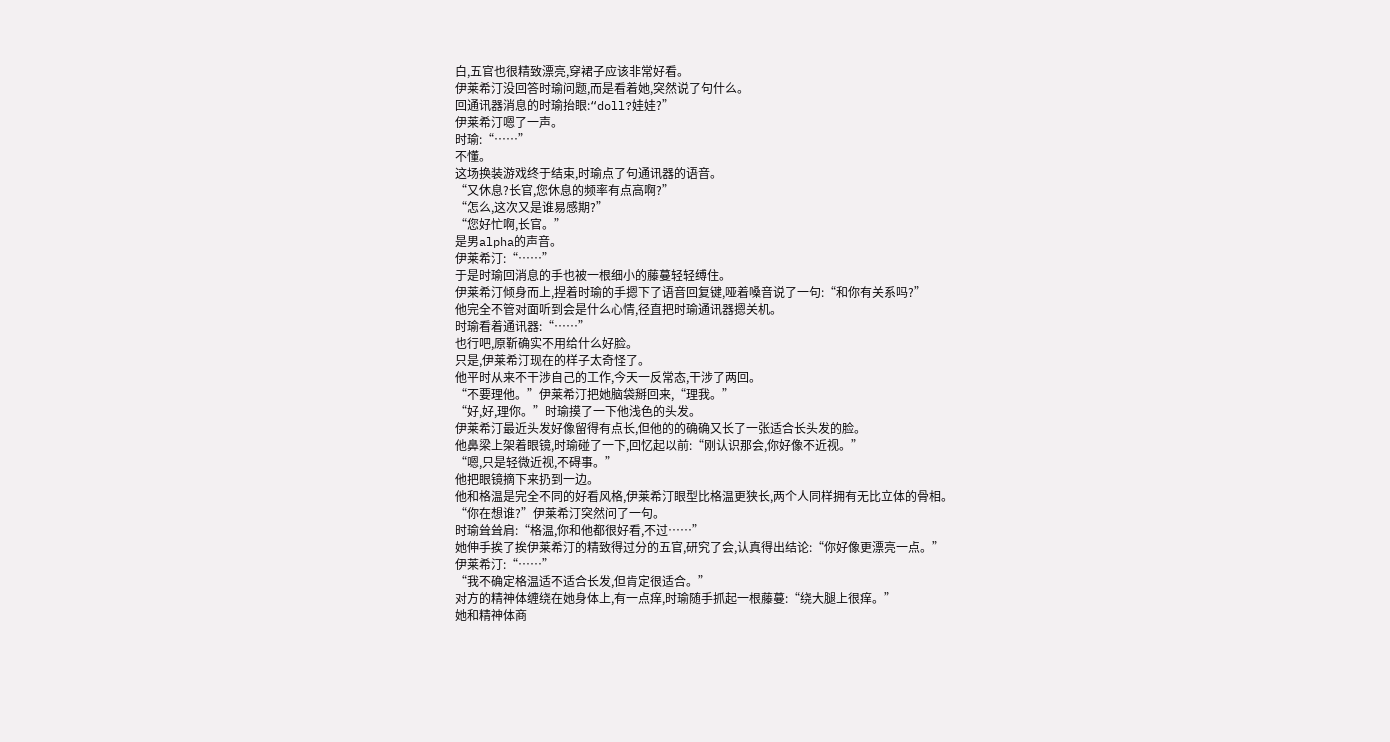白,五官也很精致漂亮,穿裙子应该非常好看。
伊莱希汀没回答时瑜问题,而是看着她,突然说了句什么。
回通讯器消息的时瑜抬眼:“doll?娃娃?”
伊莱希汀嗯了一声。
时瑜:“……”
不懂。
这场换装游戏终于结束,时瑜点了句通讯器的语音。
“又休息?长官,您休息的频率有点高啊?”
“怎么,这次又是谁易感期?”
“您好忙啊,长官。”
是男alpha的声音。
伊莱希汀:“……”
于是时瑜回消息的手也被一根细小的藤蔓轻轻缚住。
伊莱希汀倾身而上,捏着时瑜的手摁下了语音回复键,哑着嗓音说了一句:“和你有关系吗?”
他完全不管对面听到会是什么心情,径直把时瑜通讯器摁关机。
时瑜看着通讯器:“……”
也行吧,原靳确实不用给什么好脸。
只是,伊莱希汀现在的样子太奇怪了。
他平时从来不干涉自己的工作,今天一反常态,干涉了两回。
“不要理他。”伊莱希汀把她脑袋掰回来,“理我。”
“好,好,理你。”时瑜摸了一下他浅色的头发。
伊莱希汀最近头发好像留得有点长,但他的的确确又长了一张适合长头发的脸。
他鼻梁上架着眼镜,时瑜碰了一下,回忆起以前:“刚认识那会,你好像不近视。”
“嗯,只是轻微近视,不碍事。”
他把眼镜摘下来扔到一边。
他和格温是完全不同的好看风格,伊莱希汀眼型比格温更狭长,两个人同样拥有无比立体的骨相。
“你在想谁?”伊莱希汀突然问了一句。
时瑜耸耸肩:“格温,你和他都很好看,不过……”
她伸手挨了挨伊莱希汀的精致得过分的五官,研究了会,认真得出结论:“你好像更漂亮一点。”
伊莱希汀:“……”
“我不确定格温适不适合长发,但肯定很适合。”
对方的精神体缠绕在她身体上,有一点痒,时瑜随手抓起一根藤蔓:“绕大腿上很痒。”
她和精神体商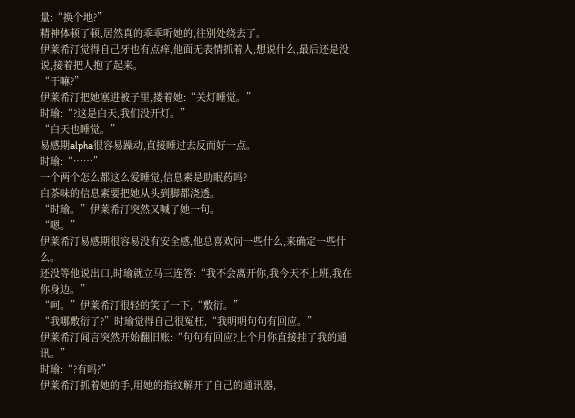量:“换个地?”
精神体顿了顿,居然真的乖乖听她的,往别处绕去了。
伊莱希汀觉得自己牙也有点痒,他面无表情抓着人,想说什么,最后还是没说,接着把人抱了起来。
“干嘛?”
伊莱希汀把她塞进被子里,搂着她:“关灯睡觉。”
时瑜:“?这是白天,我们没开灯。”
“白天也睡觉。”
易感期alpha很容易躁动,直接睡过去反而好一点。
时瑜:“……”
一个两个怎么都这么爱睡觉,信息素是助眠药吗?
白茶味的信息素要把她从头到脚都浇透。
“时瑜。”伊莱希汀突然又喊了她一句。
“嗯。”
伊莱希汀易感期很容易没有安全感,他总喜欢问一些什么,来确定一些什么。
还没等他说出口,时瑜就立马三连答:“我不会离开你,我今天不上班,我在你身边。”
“呵。”伊莱希汀很轻的笑了一下,“敷衍。”
“我哪敷衍了?”时瑜觉得自己很冤枉,“我明明句句有回应。”
伊莱希汀闻言突然开始翻旧账:“句句有回应?上个月你直接挂了我的通讯。”
时瑜:“?有吗?”
伊莱希汀抓着她的手,用她的指纹解开了自己的通讯器,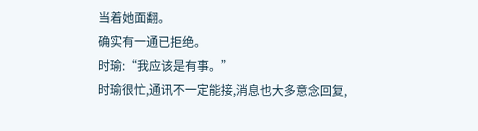当着她面翻。
确实有一通已拒绝。
时瑜:“我应该是有事。”
时瑜很忙,通讯不一定能接,消息也大多意念回复,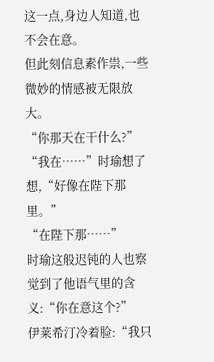这一点,身边人知道,也不会在意。
但此刻信息素作祟,一些微妙的情感被无限放大。
“你那天在干什么?”
“我在……”时瑜想了想,“好像在陛下那里。”
“在陛下那……”
时瑜这般迟钝的人也察觉到了他语气里的含义:“你在意这个?”
伊莱希汀冷着脸:“我只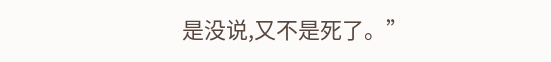是没说,又不是死了。”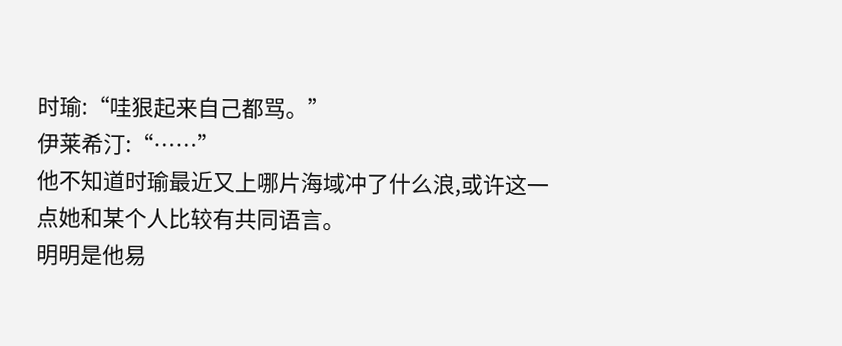时瑜:“哇狠起来自己都骂。”
伊莱希汀:“……”
他不知道时瑜最近又上哪片海域冲了什么浪,或许这一点她和某个人比较有共同语言。
明明是他易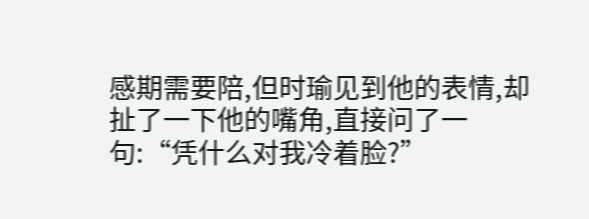感期需要陪,但时瑜见到他的表情,却扯了一下他的嘴角,直接问了一句:“凭什么对我冷着脸?”